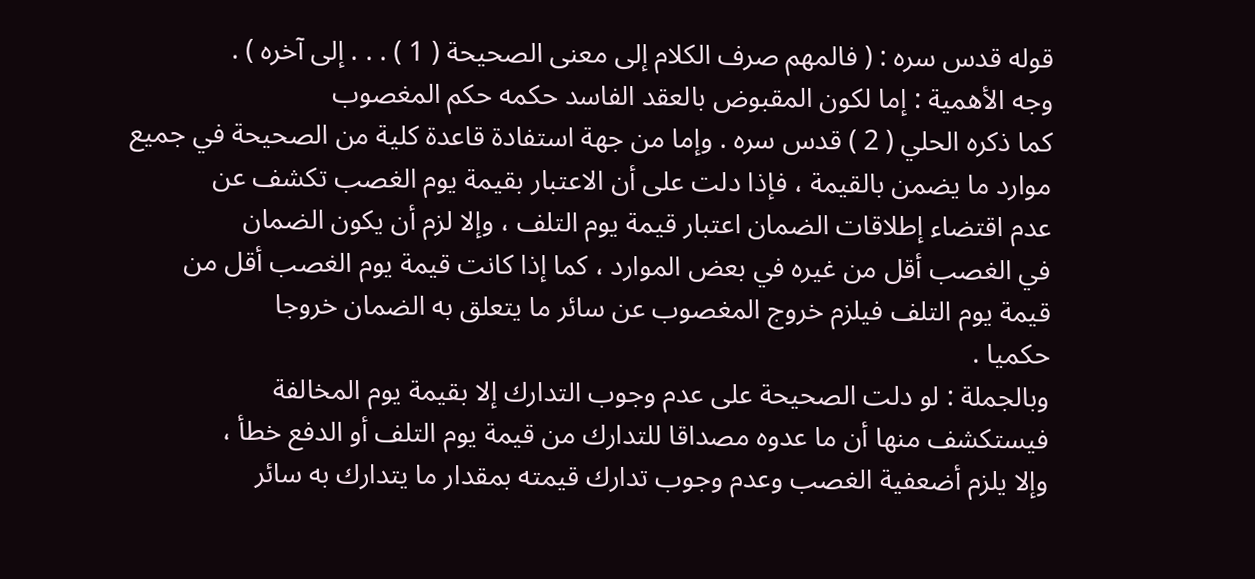قوله قدس سره : ( فالمهم صرف الكلام إلى معنى الصحيحة ( 1 ) . . . إلى آخره ) .
وجه الأهمية : إما لكون المقبوض بالعقد الفاسد حكمه حكم المغصوب
كما ذكره الحلي ( 2 ) قدس سره . وإما من جهة استفادة قاعدة كلية من الصحيحة في جميع
موارد ما يضمن بالقيمة ، فإذا دلت على أن الاعتبار بقيمة يوم الغصب تكشف عن
عدم اقتضاء إطلاقات الضمان اعتبار قيمة يوم التلف ، وإلا لزم أن يكون الضمان
في الغصب أقل من غيره في بعض الموارد ، كما إذا كانت قيمة يوم الغصب أقل من
قيمة يوم التلف فيلزم خروج المغصوب عن سائر ما يتعلق به الضمان خروجا
حكميا .
وبالجملة : لو دلت الصحيحة على عدم وجوب التدارك إلا بقيمة يوم المخالفة
فيستكشف منها أن ما عدوه مصداقا للتدارك من قيمة يوم التلف أو الدفع خطأ ،
وإلا يلزم أضعفية الغصب وعدم وجوب تدارك قيمته بمقدار ما يتدارك به سائر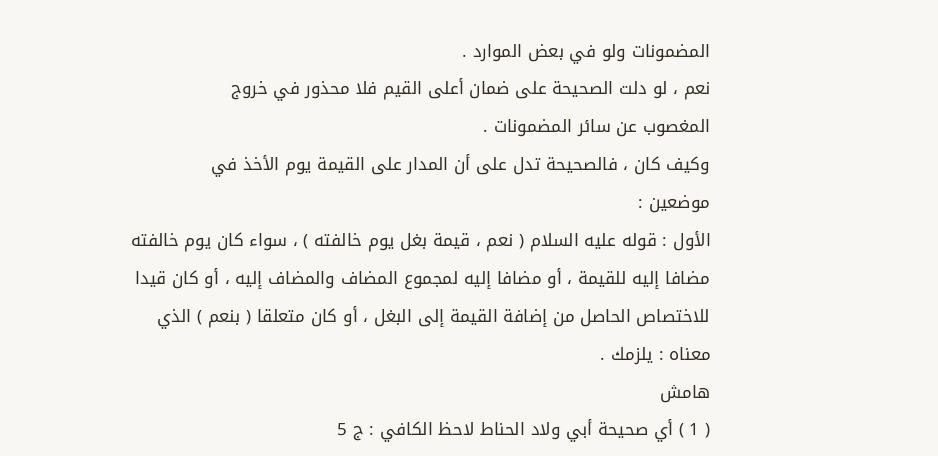المضمونات ولو في بعض الموارد .
نعم ، لو دلت الصحيحة على ضمان أعلى القيم فلا محذور في خروج
المغصوب عن سائر المضمونات .
وكيف كان ، فالصحيحة تدل على أن المدار على القيمة يوم الأخذ في
موضعين :
الأول : قوله عليه السلام ( نعم ، قيمة بغل يوم خالفته ) ، سواء كان يوم خالفته
مضافا إليه للقيمة ، أو مضافا إليه لمجموع المضاف والمضاف إليه ، أو كان قيدا
للاختصاص الحاصل من إضافة القيمة إلى البغل ، أو كان متعلقا ( بنعم ) الذي
معناه : يلزمك .
هامش
( 1 ) أي صحيحة أبي ولاد الحناط لاحظ الكافي : ج 5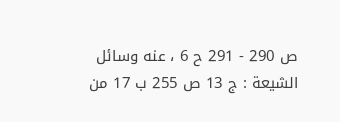ص 290 - 291 ح 6 ، عنه وسائل
الشيعة : ج 13 ص 255 ب 17 من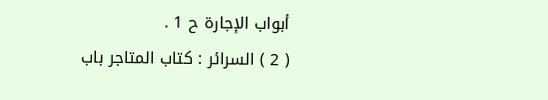أبواب الإجارة ح 1 .
( 2 ) السرائر : كتاب المتاجر باب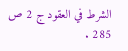الشرط في العقود ج 2 ص 285 .